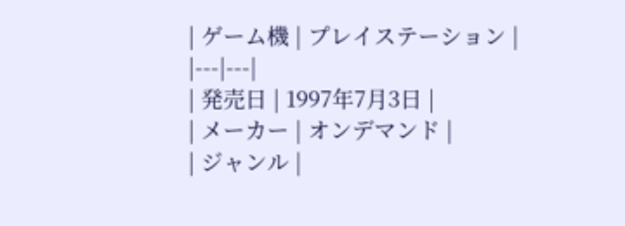| ゲーム機 | プレイステーション |
|---|---|
| 発売日 | 1997年7月3日 |
| メーカー | オンデマンド |
| ジャンル |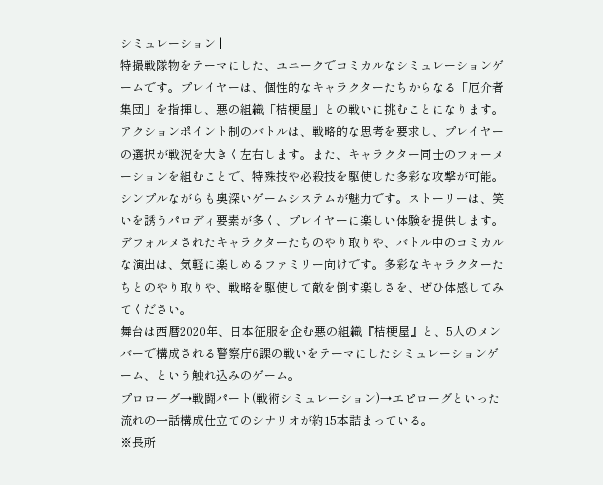シミュレーション |
特撮戦隊物をテーマにした、ユニークでコミカルなシミュレーションゲームです。プレイヤーは、個性的なキャラクターたちからなる「厄介者集団」を指揮し、悪の組織「桔梗屋」との戦いに挑むことになります。アクションポイント制のバトルは、戦略的な思考を要求し、プレイヤーの選択が戦況を大きく左右します。また、キャラクター同士のフォーメーションを組むことで、特殊技や必殺技を駆使した多彩な攻撃が可能。シンプルながらも奥深いゲームシステムが魅力です。ストーリーは、笑いを誘うパロディ要素が多く、プレイヤーに楽しい体験を提供します。デフォルメされたキャラクターたちのやり取りや、バトル中のコミカルな演出は、気軽に楽しめるファミリー向けです。多彩なキャラクターたちとのやり取りや、戦略を駆使して敵を倒す楽しさを、ぜひ体感してみてください。
舞台は西暦2020年、日本征服を企む悪の組織『桔梗屋』と、5人のメンバーで構成される警察庁6課の戦いをテーマにしたシミュレーションゲーム、という触れ込みのゲーム。
プロローグ→戦闘パート(戦術シミュレーション)→エピローグといった流れの一話構成仕立てのシナリオが約15本詰まっている。
※長所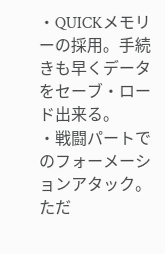・QUICKメモリーの採用。手続きも早くデータをセーブ・ロード出来る。
・戦闘パートでのフォーメーションアタック。ただ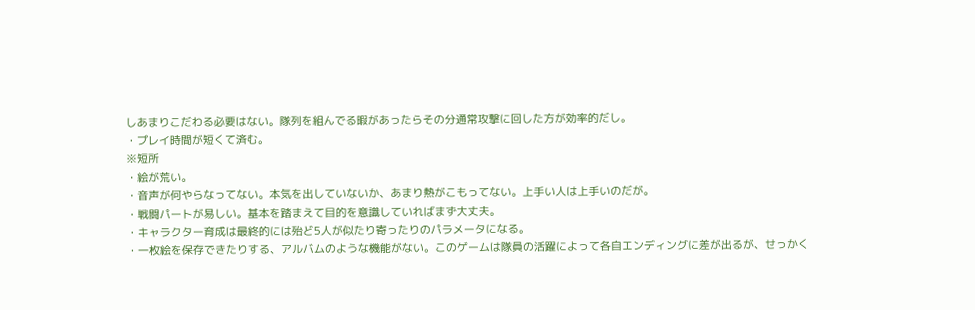しあまりこだわる必要はない。隊列を組んでる暇があったらその分通常攻撃に回した方が効率的だし。
・プレイ時間が短くて済む。
※短所
・絵が荒い。
・音声が何やらなってない。本気を出していないか、あまり熱がこもってない。上手い人は上手いのだが。
・戦闘パートが易しい。基本を踏まえて目的を意識していればまず大丈夫。
・キャラクター育成は最終的には殆ど5人が似たり寄ったりのパラメータになる。
・一枚絵を保存できたりする、アルバムのような機能がない。このゲームは隊員の活躍によって各自エンディングに差が出るが、せっかく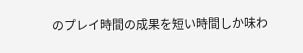のプレイ時間の成果を短い時間しか味わ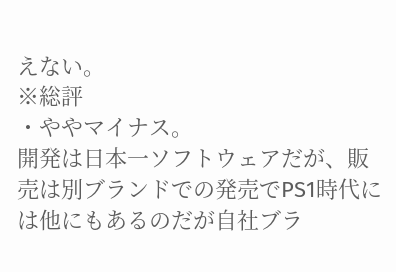えない。
※総評
・ややマイナス。
開発は日本一ソフトウェアだが、販売は別ブランドでの発売でPS1時代には他にもあるのだが自社ブラ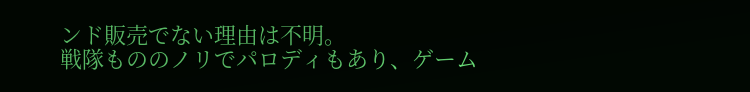ンド販売でない理由は不明。
戦隊もののノリでパロディもあり、ゲーム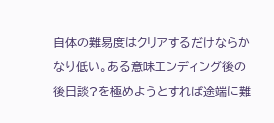自体の難易度はクリアするだけならかなり低い。ある意味エンディング後の後日談?を極めようとすれば途端に難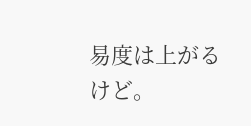易度は上がるけど。